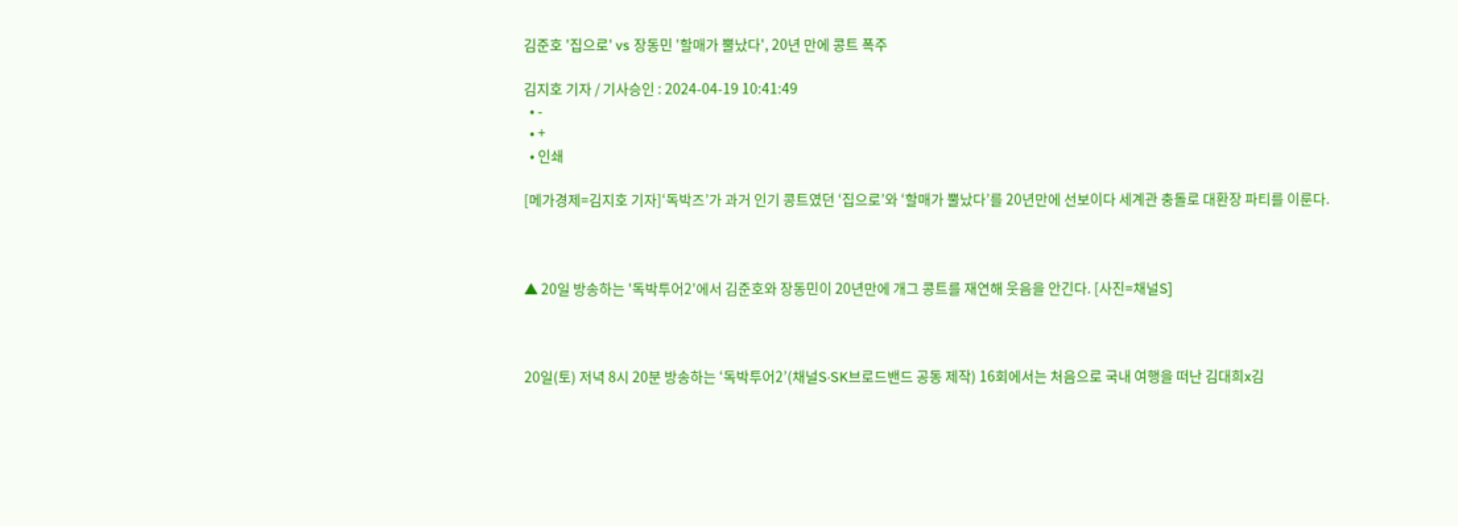김준호 '집으로' vs 장동민 '할매가 뿔났다', 20년 만에 콩트 폭주

김지호 기자 / 기사승인 : 2024-04-19 10:41:49
  • -
  • +
  • 인쇄

[메가경제=김지호 기자]‘독박즈’가 과거 인기 콩트였던 ‘집으로’와 ‘할매가 뿔났다’를 20년만에 선보이다 세계관 충돌로 대환장 파티를 이룬다.



▲ 20일 방송하는 '독박투어2'에서 김준호와 장동민이 20년만에 개그 콩트를 재연해 웃음을 안긴다. [사진=채널S]



20일(토) 저녁 8시 20분 방송하는 ‘독박투어2’(채널S·SK브로드밴드 공동 제작) 16회에서는 처음으로 국내 여행을 떠난 김대희x김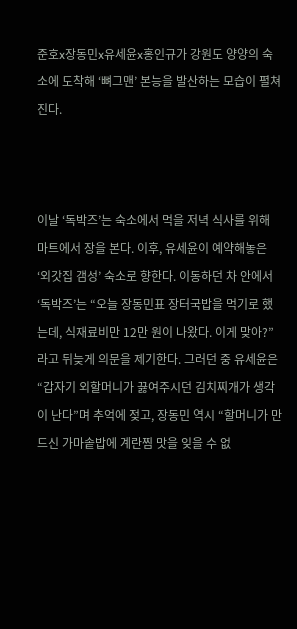준호x장동민x유세윤x홍인규가 강원도 양양의 숙소에 도착해 ‘뼈그맨’ 본능을 발산하는 모습이 펼쳐진다.



이날 ‘독박즈’는 숙소에서 먹을 저녁 식사를 위해 마트에서 장을 본다. 이후, 유세윤이 예약해놓은 ‘외갓집 갬성’ 숙소로 향한다. 이동하던 차 안에서 ‘독박즈’는 “오늘 장동민표 장터국밥을 먹기로 했는데, 식재료비만 12만 원이 나왔다. 이게 맞아?”라고 뒤늦게 의문을 제기한다. 그러던 중 유세윤은 “갑자기 외할머니가 끓여주시던 김치찌개가 생각이 난다”며 추억에 젖고, 장동민 역시 “할머니가 만드신 가마솥밥에 계란찜 맛을 잊을 수 없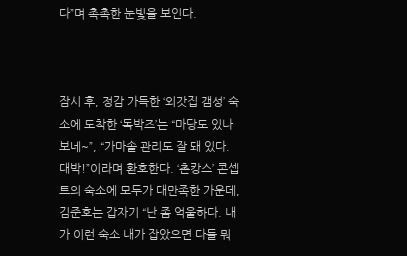다”며 촉촉한 눈빛을 보인다.



잠시 후, 정감 가득한 ‘외갓집 갬성’ 숙소에 도착한 ‘독박즈’는 “마당도 있나 보네~”, “가마솥 관리도 잘 돼 있다. 대박!”이라며 환호한다. ‘촌캉스’ 콘셉트의 숙소에 모두가 대만족한 가운데, 김준호는 갑자기 “난 좀 억울하다. 내가 이런 숙소 내가 잡았으면 다들 뭐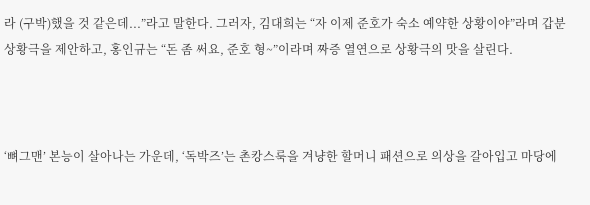라 (구박)했을 것 같은데...”라고 말한다. 그러자, 김대희는 “자 이제 준호가 숙소 예약한 상황이야”라며 갑분 상황극을 제안하고, 홍인규는 “돈 좀 써요, 준호 형~”이라며 짜증 열연으로 상황극의 맛을 살린다.



‘뼈그맨’ 본능이 살아나는 가운데, ‘독박즈’는 촌캉스룩을 겨냥한 할머니 패션으로 의상을 갈아입고 마당에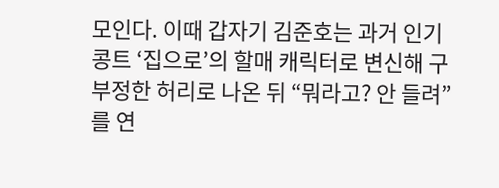모인다. 이때 갑자기 김준호는 과거 인기 콩트 ‘집으로’의 할매 캐릭터로 변신해 구부정한 허리로 나온 뒤 “뭐라고? 안 들려”를 연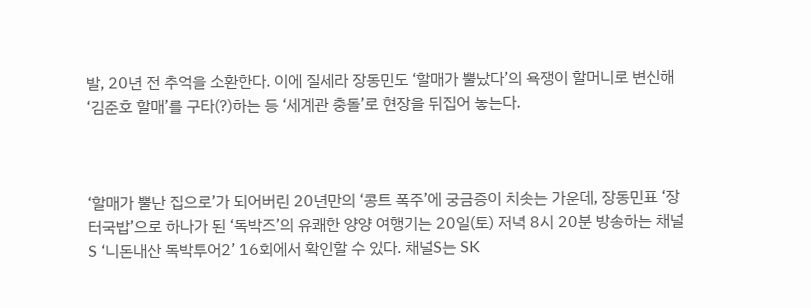발, 20년 전 추억을 소환한다. 이에 질세라 장동민도 ‘할매가 뿔났다’의 욕쟁이 할머니로 변신해 ‘김준호 할매’를 구타(?)하는 등 ‘세계관 충돌’로 현장을 뒤집어 놓는다.



‘할매가 뿔난 집으로’가 되어버린 20년만의 ‘콩트 폭주’에 궁금증이 치솟는 가운데, 장동민표 ‘장터국밥’으로 하나가 된 ‘독박즈’의 유쾌한 양양 여행기는 20일(토) 저녁 8시 20분 방송하는 채널S ‘니돈내산 독박투어2’ 16회에서 확인할 수 있다. 채널S는 SK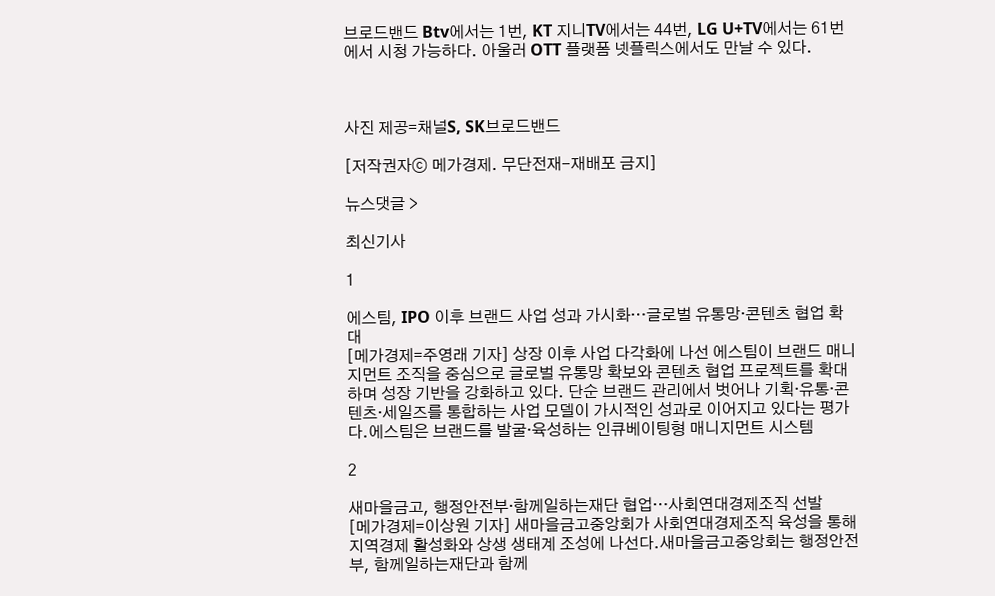브로드밴드 Btv에서는 1번, KT 지니TV에서는 44번, LG U+TV에서는 61번에서 시청 가능하다. 아울러 OTT 플랫폼 넷플릭스에서도 만날 수 있다.



사진 제공=채널S, SK브로드밴드

[저작권자ⓒ 메가경제. 무단전재-재배포 금지]

뉴스댓글 >

최신기사

1

에스팀, IPO 이후 브랜드 사업 성과 가시화…글로벌 유통망·콘텐츠 협업 확대
[메가경제=주영래 기자] 상장 이후 사업 다각화에 나선 에스팀이 브랜드 매니지먼트 조직을 중심으로 글로벌 유통망 확보와 콘텐츠 협업 프로젝트를 확대하며 성장 기반을 강화하고 있다. 단순 브랜드 관리에서 벗어나 기획·유통·콘텐츠·세일즈를 통합하는 사업 모델이 가시적인 성과로 이어지고 있다는 평가다.에스팀은 브랜드를 발굴·육성하는 인큐베이팅형 매니지먼트 시스템

2

새마을금고, 행정안전부·함께일하는재단 협업…사회연대경제조직 선발
[메가경제=이상원 기자] 새마을금고중앙회가 사회연대경제조직 육성을 통해 지역경제 활성화와 상생 생태계 조성에 나선다.새마을금고중앙회는 행정안전부, 함께일하는재단과 함께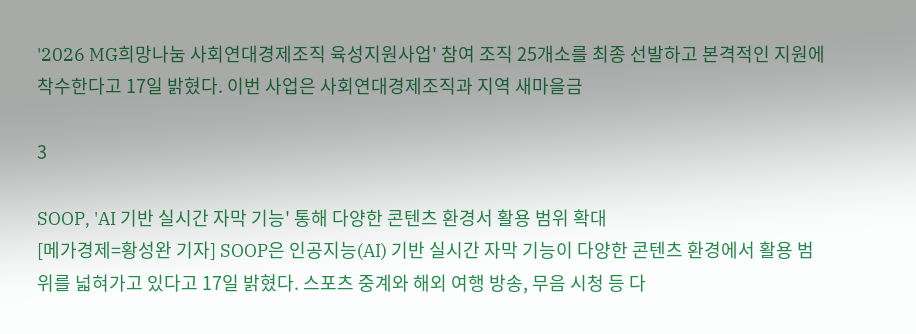'2026 MG희망나눔 사회연대경제조직 육성지원사업' 참여 조직 25개소를 최종 선발하고 본격적인 지원에 착수한다고 17일 밝혔다. 이번 사업은 사회연대경제조직과 지역 새마을금

3

SOOP, 'AI 기반 실시간 자막 기능' 통해 다양한 콘텐츠 환경서 활용 범위 확대
[메가경제=황성완 기자] SOOP은 인공지능(AI) 기반 실시간 자막 기능이 다양한 콘텐츠 환경에서 활용 범위를 넓혀가고 있다고 17일 밝혔다. 스포츠 중계와 해외 여행 방송, 무음 시청 등 다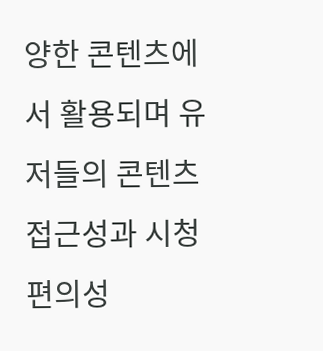양한 콘텐츠에서 활용되며 유저들의 콘텐츠 접근성과 시청 편의성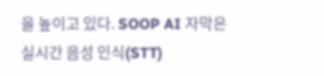을 높이고 있다. SOOP AI 자막은 실시간 음성 인식(STT)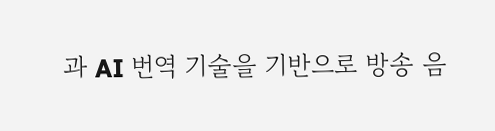과 AI 번역 기술을 기반으로 방송 음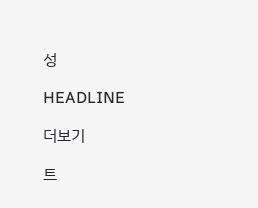성

HEADLINE

더보기

트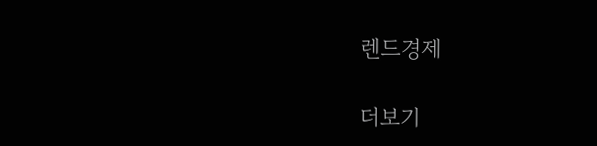렌드경제

더보기